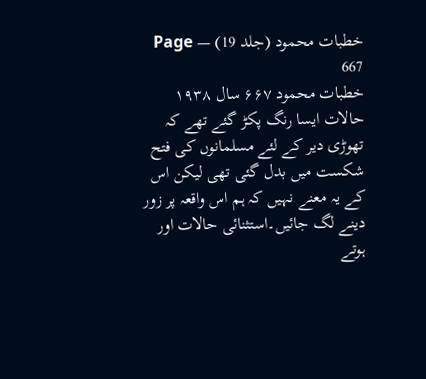خطبات محمود (جلد 19) — Page 667
خطبات محمود ۶۶۷ سال ۱۹۳۸ حالات ایسا رنگ پکڑ گئے تھے کہ تھوڑی دیر کے لئے مسلمانوں کی فتح شکست میں بدل گئی تھی لیکن اس کے یہ معنے نہیں کہ ہم اس واقعہ پر زور دینے لگ جائیں۔استثنائی حالات اور ہوتے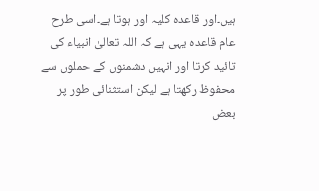ہیں۔اور قاعدہ کلیہ اور ہوتا ہے۔اسی طرح عام قاعدہ یہی ہے کہ اللہ تعالیٰ انبیاء کی تائید کرتا اور انہیں دشمنوں کے حملوں سے محفوظ رکھتا ہے لیکن استثنائی طور پر بعض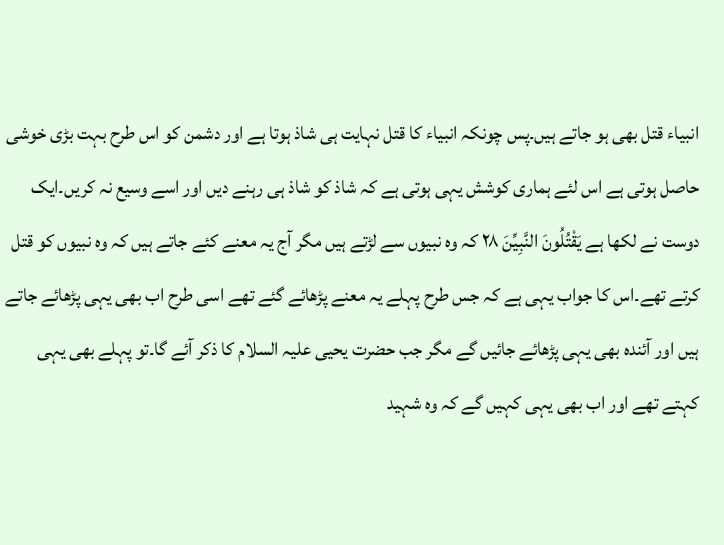انبیاء قتل بھی ہو جاتے ہیں۔پس چونکہ انبیاء کا قتل نہایت ہی شاذ ہوتا ہے اور دشمن کو اس طرح بہت بڑی خوشی حاصل ہوتی ہے اس لئے ہماری کوشش یہی ہوتی ہے کہ شاذ کو شاذ ہی رہنے دیں اور اسے وسیع نہ کریں۔ایک دوست نے لکھا ہے يَقْتُلُونَ النَّبِيِّنَ ۲۸ کہ وہ نبیوں سے لڑتے ہیں مگر آج یہ معنے کئے جاتے ہیں کہ وہ نبیوں کو قتل کرتے تھے۔اس کا جواب یہی ہے کہ جس طرح پہلے یہ معنے پڑھائے گئے تھے اسی طرح اب بھی یہی پڑھائے جاتے ہیں اور آئندہ بھی یہی پڑھائے جائیں گے مگر جب حضرت یحیی علیہ السلام کا ذکر آئے گا۔تو پہلے بھی یہی کہتے تھے اور اب بھی یہی کہیں گے کہ وہ شہید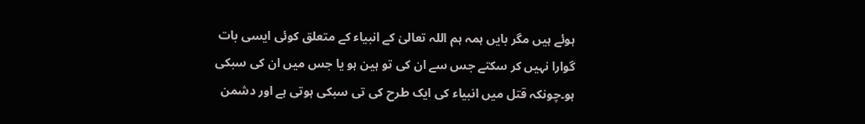ہوئے ہیں مگر بایں ہمہ ہم اللہ تعالیٰ کے انبیاء کے متعلق کوئی ایسی بات گوارا نہیں کر سکتے جس سے ان کی تو ہین ہو یا جس میں ان کی سبکی ہو۔چونکہ قتل میں انبیاء کی ایک طرح کی تی سبکی ہوتی ہے اور دشمن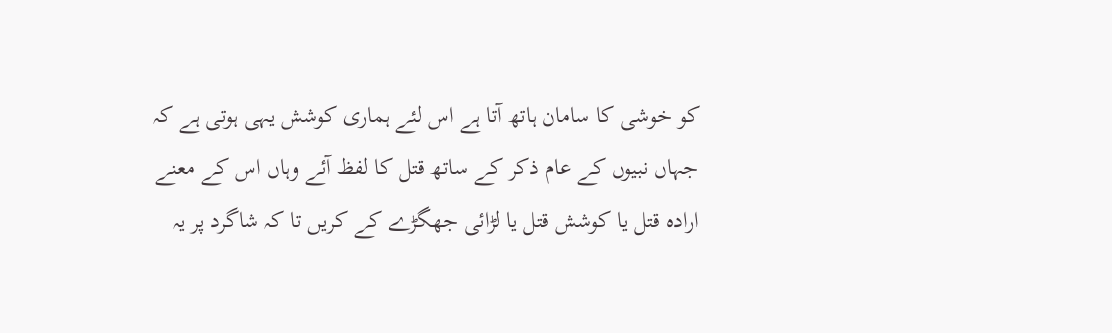کو خوشی کا سامان ہاتھ آتا ہے اس لئے ہماری کوشش یہی ہوتی ہے کہ جہاں نبیوں کے عام ذکر کے ساتھ قتل کا لفظ آئے وہاں اس کے معنے ارادہ قتل یا کوشش قتل یا لڑائی جھگڑے کے کریں تا کہ شاگرد پر یہ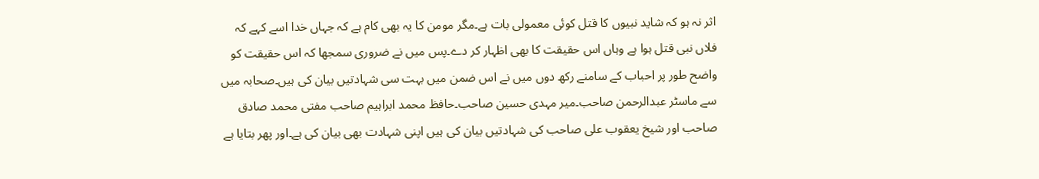اثر نہ ہو کہ شاید نبیوں کا قتل کوئی معمولی بات ہے۔مگر مومن کا یہ بھی کام ہے کہ جہاں خدا اسے کہے کہ فلاں نبی قتل ہوا ہے وہاں اس حقیقت کا بھی اظہار کر دے۔پس میں نے ضروری سمجھا کہ اس حقیقت کو واضح طور پر احباب کے سامنے رکھ دوں میں نے اس ضمن میں بہت سی شہادتیں بیان کی ہیں۔صحابہ میں سے ماسٹر عبدالرحمن صاحب۔میر مہدی حسین صاحب۔حافظ محمد ابراہیم صاحب مفتی محمد صادق صاحب اور شیخ یعقوب علی صاحب کی شہادتیں بیان کی ہیں اپنی شہادت بھی بیان کی ہے۔اور پھر بتایا ہے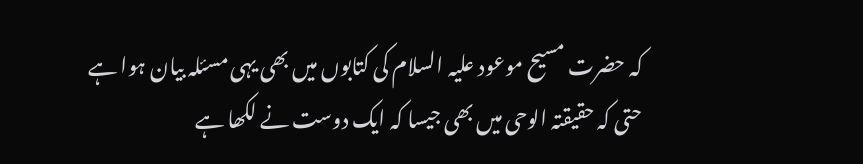کہ حضرت مسیح موعود علیہ السلام کی کتابوں میں بھی یہی مسئلہ بیان ہوا ہے حتی کہ حقیقتہ الوحی میں بھی جیسا کہ ایک دوست نے لکھا ہے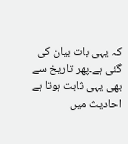کہ یہی بات بیان کی گئی ہے۔پھر تاریخ سے بھی یہی ثابت ہوتا ہے احادیث میں